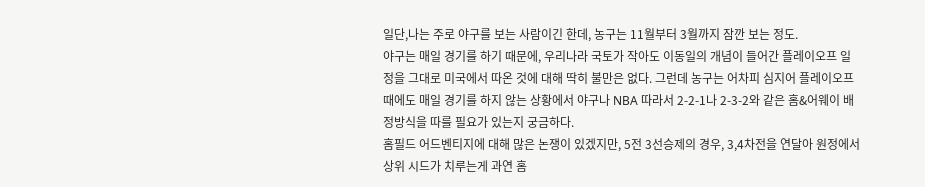일단,나는 주로 야구를 보는 사람이긴 한데, 농구는 11월부터 3월까지 잠깐 보는 정도.
야구는 매일 경기를 하기 때문에, 우리나라 국토가 작아도 이동일의 개념이 들어간 플레이오프 일정을 그대로 미국에서 따온 것에 대해 딱히 불만은 없다. 그런데 농구는 어차피 심지어 플레이오프 때에도 매일 경기를 하지 않는 상황에서 야구나 NBA 따라서 2-2-1나 2-3-2와 같은 홈&어웨이 배정방식을 따를 필요가 있는지 궁금하다.
홈필드 어드벤티지에 대해 많은 논쟁이 있겠지만, 5전 3선승제의 경우, 3,4차전을 연달아 원정에서 상위 시드가 치루는게 과연 홈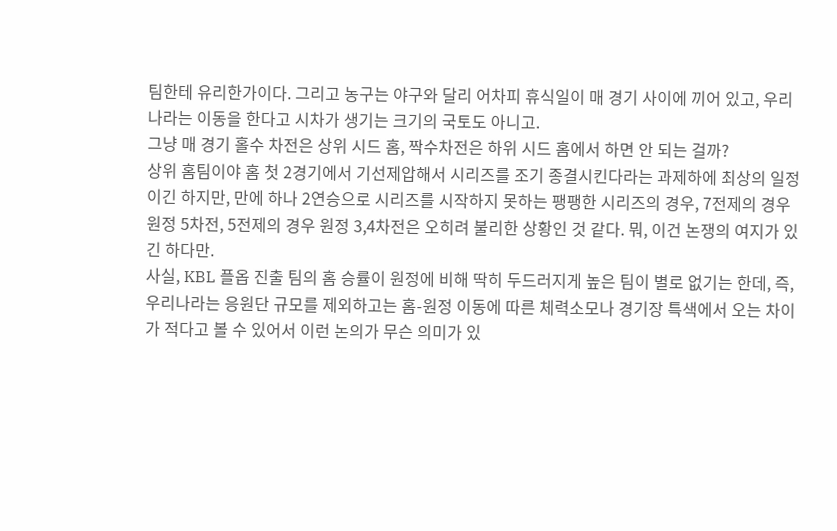팀한테 유리한가이다. 그리고 농구는 야구와 달리 어차피 휴식일이 매 경기 사이에 끼어 있고, 우리나라는 이동을 한다고 시차가 생기는 크기의 국토도 아니고.
그냥 매 경기 홀수 차전은 상위 시드 홈, 짝수차전은 하위 시드 홈에서 하면 안 되는 걸까?
상위 홈팀이야 홈 첫 2경기에서 기선제압해서 시리즈를 조기 종결시킨다라는 과제하에 최상의 일정이긴 하지만, 만에 하나 2연승으로 시리즈를 시작하지 못하는 팽팽한 시리즈의 경우, 7전제의 경우 원정 5차전, 5전제의 경우 원정 3,4차전은 오히려 불리한 상황인 것 같다. 뭐, 이건 논쟁의 여지가 있긴 하다만.
사실, KBL 플옵 진출 팀의 홈 승률이 원정에 비해 딱히 두드러지게 높은 팀이 별로 없기는 한데, 즉, 우리나라는 응원단 규모를 제외하고는 홈-원정 이동에 따른 체력소모나 경기장 특색에서 오는 차이가 적다고 볼 수 있어서 이런 논의가 무슨 의미가 있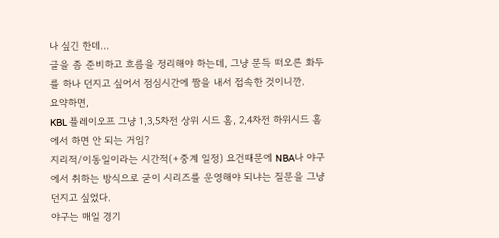나 싶긴 한데...
글을 좀 준비하고 흐름을 정리해야 하는데, 그냥 문득 떠오른 화두를 하나 던지고 싶어서 점심시간에 짬을 내서 접속한 것이니깐.
요약하면,
KBL 플레이오프 그냥 1,3,5차전 상위 시드 홈, 2,4차전 하위시드 홈에서 하면 안 되는 거임?
지리적/이동일이라는 시간적(+중계 일정) 요건때문에 NBA나 야구에서 취하는 방식으로 굳이 시리즈를 운영해야 되냐는 질문을 그냥 던지고 싶었다.
야구는 매일 경기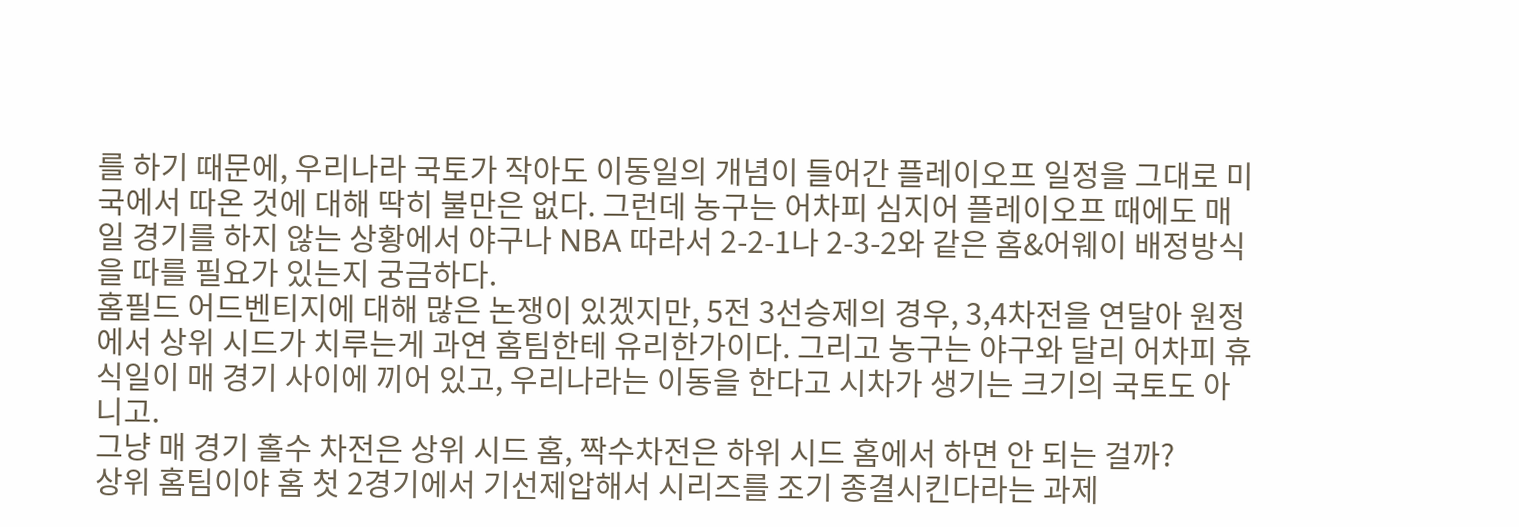를 하기 때문에, 우리나라 국토가 작아도 이동일의 개념이 들어간 플레이오프 일정을 그대로 미국에서 따온 것에 대해 딱히 불만은 없다. 그런데 농구는 어차피 심지어 플레이오프 때에도 매일 경기를 하지 않는 상황에서 야구나 NBA 따라서 2-2-1나 2-3-2와 같은 홈&어웨이 배정방식을 따를 필요가 있는지 궁금하다.
홈필드 어드벤티지에 대해 많은 논쟁이 있겠지만, 5전 3선승제의 경우, 3,4차전을 연달아 원정에서 상위 시드가 치루는게 과연 홈팀한테 유리한가이다. 그리고 농구는 야구와 달리 어차피 휴식일이 매 경기 사이에 끼어 있고, 우리나라는 이동을 한다고 시차가 생기는 크기의 국토도 아니고.
그냥 매 경기 홀수 차전은 상위 시드 홈, 짝수차전은 하위 시드 홈에서 하면 안 되는 걸까?
상위 홈팀이야 홈 첫 2경기에서 기선제압해서 시리즈를 조기 종결시킨다라는 과제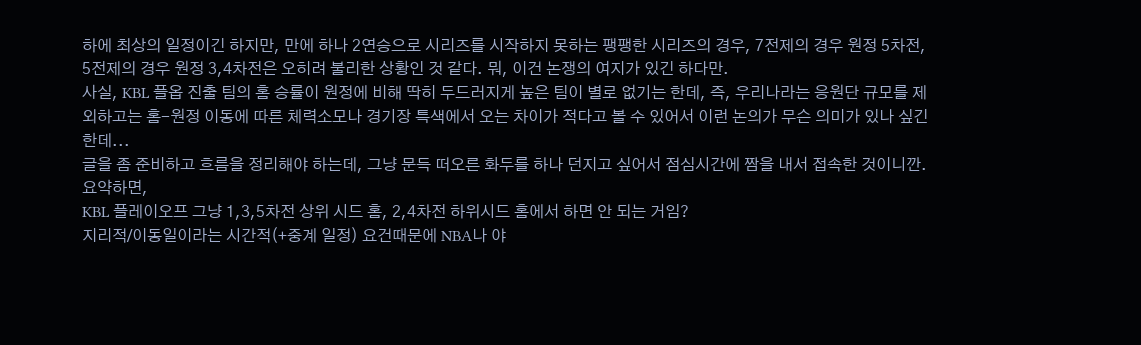하에 최상의 일정이긴 하지만, 만에 하나 2연승으로 시리즈를 시작하지 못하는 팽팽한 시리즈의 경우, 7전제의 경우 원정 5차전, 5전제의 경우 원정 3,4차전은 오히려 불리한 상황인 것 같다. 뭐, 이건 논쟁의 여지가 있긴 하다만.
사실, KBL 플옵 진출 팀의 홈 승률이 원정에 비해 딱히 두드러지게 높은 팀이 별로 없기는 한데, 즉, 우리나라는 응원단 규모를 제외하고는 홈-원정 이동에 따른 체력소모나 경기장 특색에서 오는 차이가 적다고 볼 수 있어서 이런 논의가 무슨 의미가 있나 싶긴 한데...
글을 좀 준비하고 흐름을 정리해야 하는데, 그냥 문득 떠오른 화두를 하나 던지고 싶어서 점심시간에 짬을 내서 접속한 것이니깐.
요약하면,
KBL 플레이오프 그냥 1,3,5차전 상위 시드 홈, 2,4차전 하위시드 홈에서 하면 안 되는 거임?
지리적/이동일이라는 시간적(+중계 일정) 요건때문에 NBA나 야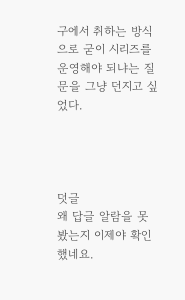구에서 취하는 방식으로 굳이 시리즈를 운영해야 되냐는 질문을 그냥 던지고 싶었다.




덧글
왜 답글 알람을 못 봤는지 이제야 확인했네요.